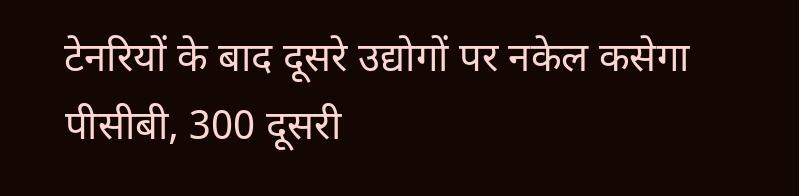टेनरियों के बाद दूसरे उद्योगों पर नकेल कसेगा पीसीबी, 300 दूसरी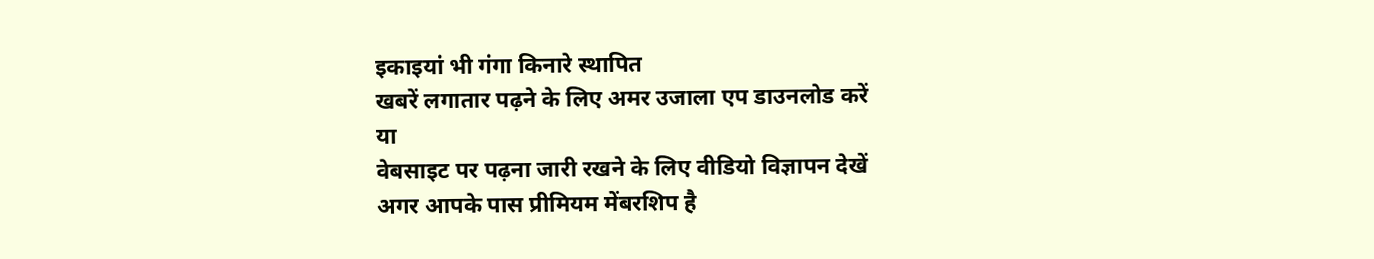इकाइयां भी गंगा किनारे स्थापित
खबरें लगातार पढ़ने के लिए अमर उजाला एप डाउनलोड करें
या
वेबसाइट पर पढ़ना जारी रखने के लिए वीडियो विज्ञापन देखें
अगर आपके पास प्रीमियम मेंबरशिप है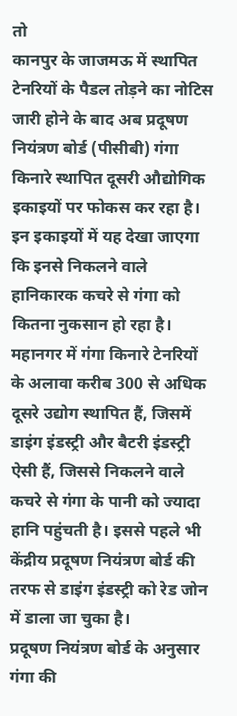तो
कानपुर के जाजमऊ में स्थापित टेनरियों के पैडल तोड़ने का नोटिस जारी होने के बाद अब प्रदूषण नियंत्रण बोर्ड (पीसीबी) गंगा किनारे स्थापित दूसरी औद्योगिक इकाइयों पर फोकस कर रहा है। इन इकाइयों में यह देखा जाएगा कि इनसे निकलने वाले हानिकारक कचरे से गंगा को कितना नुकसान हो रहा है।
महानगर में गंगा किनारे टेनरियों के अलावा करीब 300 से अधिक दूसरे उद्योग स्थापित हैं, जिसमें डाइंग इंडस्ट्री और बैटरी इंडस्ट्री ऐसी हैं, जिससे निकलने वाले कचरे से गंगा के पानी को ज्यादा हानि पहुंचती है। इससे पहले भी केंद्रीय प्रदूषण नियंत्रण बोर्ड की तरफ से डाइंग इंडस्ट्री को रेड जोन में डाला जा चुका है।
प्रदूषण नियंत्रण बोर्ड के अनुसार गंगा की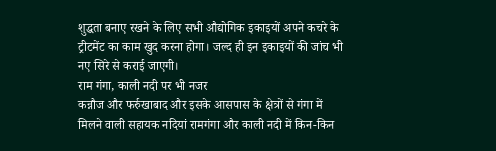शुद्धता बनाए रखने के लिए सभी औद्योगिक इकाइयों अपने कचरे के ट्रीटमेंट का काम खुद करना होगा। जल्द ही इन इकाइयों की जांच भी नए सिरे से कराई जाएगी।
राम गंगा, काली नदी पर भी नजर
कन्नौज और फर्रुखाबाद और इसके आसपास के क्षेत्रों से गंगा में मिलने वाली सहायक नदियां रामगंगा और काली नदी में किन-किन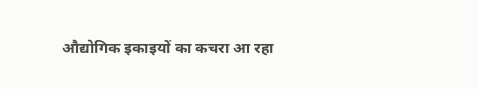औद्योगिक इकाइयों का कचरा आ रहा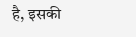है, इसकी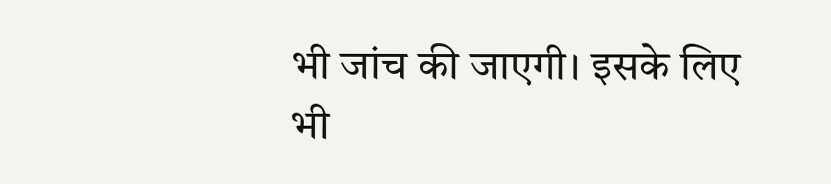भी जांच की जाएगी। इसके लिए भी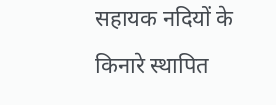सहायक नदियों के किनारे स्थापित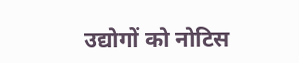उद्योगों को नोटिस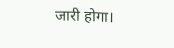जारी होगा।